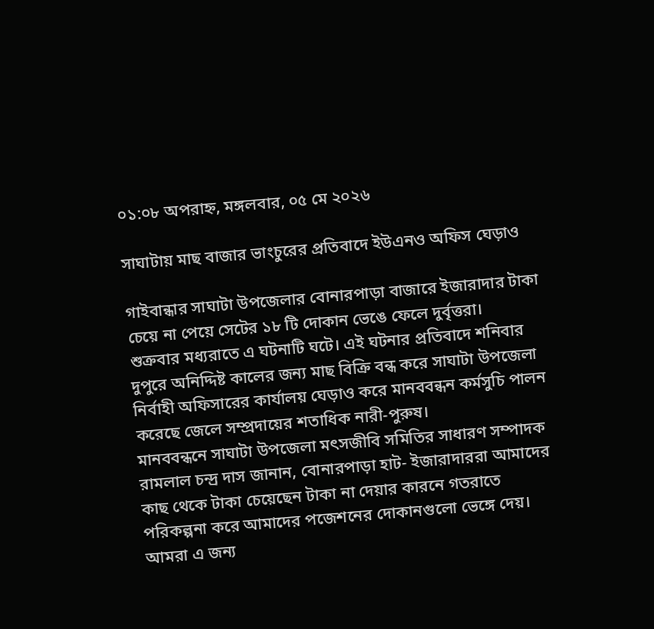০১:০৮ অপরাহ্ন, মঙ্গলবার, ০৫ মে ২০২৬

সাঘাটায় মাছ বাজার ভাংচুরের প্রতিবাদে ইউএনও অফিস ঘেড়াও

গাইবান্ধার সাঘাটা উপজেলার বোনারপাড়া বাজারে ইজারাদার টাকা চেয়ে না পেয়ে সেটের ১৮ টি দোকান ভেঙে ফেলে দুর্বৃত্তরা।
শুক্রবার মধ্যরাতে এ ঘটনাটি ঘটে। এই ঘটনার প্রতিবাদে শনিবার দুপুরে অনিদ্দিষ্ট কালের জন্য মাছ বিক্রি বন্ধ করে সাঘাটা উপজেলা নির্বাহী অফিসারের কার্যালয় ঘেড়াও করে মানববন্ধন কর্মসুচি পালন করেছে জেলে সম্প্রদায়ের শতাধিক নারী-পুরুষ।
মানববন্ধনে সাঘাটা উপজেলা মৎসজীবি সমিতির সাধারণ সম্পাদক রামলাল চন্দ্র দাস জানান, বোনারপাড়া হাট- ইজারাদাররা আমাদের কাছ থেকে টাকা চেয়েছেন টাকা না দেয়ার কারনে গতরাতে পরিকল্পনা করে আমাদের পজেশনের দোকানগুলো ভেঙ্গে দেয়।
আমরা এ জন্য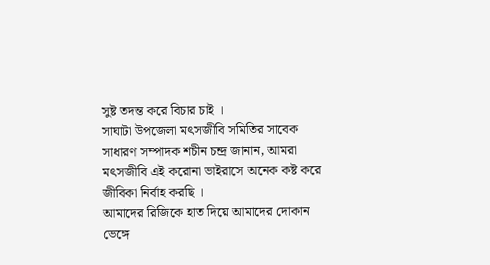সুষ্ট তদন্ত করে বিচার চাই ।
সাঘাটা উপজেলা মৎসজীবি সমিতির সাবেক সাধারণ সম্পাদক শচীন চন্দ্র জানান, আমরা মৎসজীবি এই করোনা ভাইরাসে অনেক কষ্ট করে জীবিকা নির্বাহ করছি ।
আমাদের রিজিকে হাত দিয়ে আমাদের দোকান ভেঙ্গে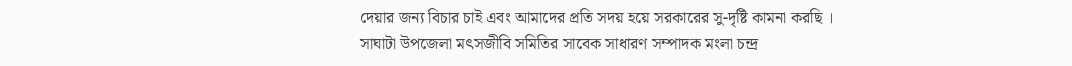দেয়ার জন্য বিচার চাই এবং আমাদের প্রতি সদয় হয়ে সরকারের সু-দৃষ্টি কামনা করছি ।
সাঘাটা উপজেলা মৎসজীবি সমিতির সাবেক সাধারণ সম্পাদক মংলা চন্দ্র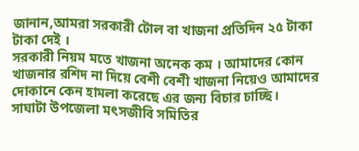জানান,আমরা সরকারী টোল বা খাজনা প্রতিদিন ২৫ টাকা টাকা দেই ।
সরকারী নিয়ম মতে খাজনা অনেক কম । আমাদের কোন খাজনার রশিদ না দিয়ে বেশী বেশী খাজনা নিয়েও আমাদের দোকানে কেন হামলা করেছে এর জন্য বিচার চাচ্ছি।
সাঘাটা উপজেলা মৎসজীবি সমিতির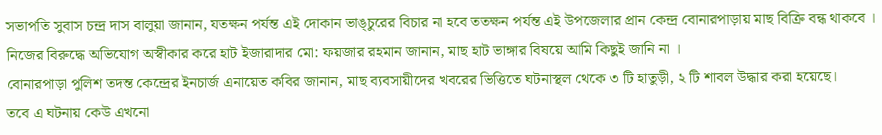সভাপতি সুবাস চন্দ্র দাস বালুয়া জানান, যতক্ষন পর্যন্ত এই দোকান ভাঙ্চুরের বিচার না হবে ততক্ষন পর্যন্ত এই উপজেলার প্রান কেন্দ্র বোনারপাড়ায় মাছ বিক্রি বন্ধ থাকবে ।
নিজের বিরুদ্ধে অভিযোগ অস্বীকার করে হাট ইজারাদার মো: ফয়জার রহমান জানান, মাছ হাট ভাঙ্গার বিষয়ে আমি কিছুই জানি না ।
বোনারপাড়া পুলিশ তদন্ত কেন্দ্রের ইনচার্জ এনায়েত কবির জানান, মাছ ব্যবসায়ীদের খবরের ভিত্তিতে ঘটনাস্থল থেকে ৩ টি হাতুড়ী, ২ টি শাবল উদ্ধার করা হয়েছে।
তবে এ ঘটনায় কেউ এখনো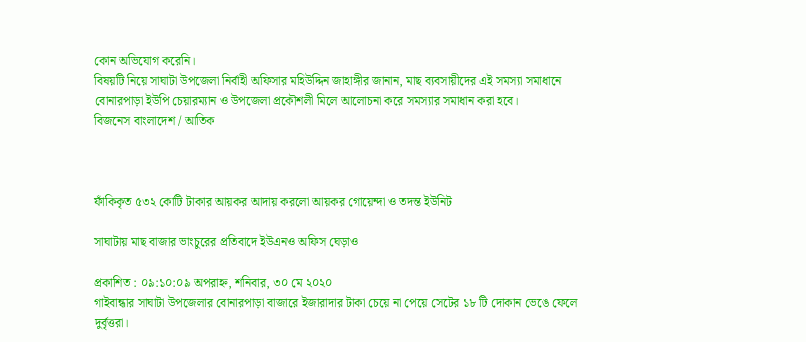কোন অভিযোগ করেনি।
বিষয়টি নিয়ে সাঘাটা উপজেলা নির্বাহী অফিসার মহিউদ্দিন জাহাঙ্গীর জানান, মাছ ব্যবসায়ীদের এই সমস্যা সমাধানে বোনারপাড়া ইউপি চেয়ারম্যান ও উপজেলা প্রকৌশলী মিলে আলোচনা করে সমস্যার সমাধান করা হবে।
বিজনেস বাংলাদেশ / আতিক



ফাঁকিকৃত ৫৩২ কোটি টাকার আয়কর আদায় করলো আয়কর গোয়েন্দা ও তদন্ত ইউনিট

সাঘাটায় মাছ বাজার ভাংচুরের প্রতিবাদে ইউএনও অফিস ঘেড়াও

প্রকাশিত : ০৯:১০:০৯ অপরাহ্ন, শনিবার, ৩০ মে ২০২০
গাইবান্ধার সাঘাটা উপজেলার বোনারপাড়া বাজারে ইজারাদার টাকা চেয়ে না পেয়ে সেটের ১৮ টি দোকান ভেঙে ফেলে দুর্বৃত্তরা।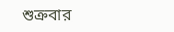শুক্রবার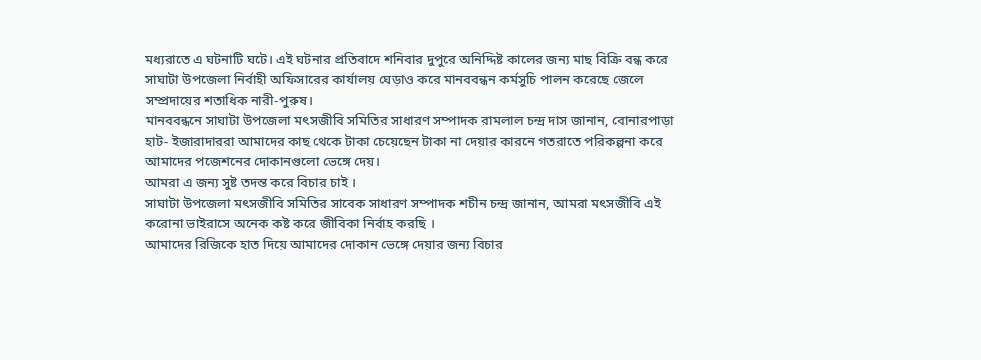মধ্যরাতে এ ঘটনাটি ঘটে। এই ঘটনার প্রতিবাদে শনিবার দুপুরে অনিদ্দিষ্ট কালের জন্য মাছ বিক্রি বন্ধ করে সাঘাটা উপজেলা নির্বাহী অফিসারের কার্যালয় ঘেড়াও করে মানববন্ধন কর্মসুচি পালন করেছে জেলে সম্প্রদায়ের শতাধিক নারী-পুরুষ।
মানববন্ধনে সাঘাটা উপজেলা মৎসজীবি সমিতির সাধারণ সম্পাদক রামলাল চন্দ্র দাস জানান, বোনারপাড়া হাট- ইজারাদাররা আমাদের কাছ থেকে টাকা চেয়েছেন টাকা না দেয়ার কারনে গতরাতে পরিকল্পনা করে আমাদের পজেশনের দোকানগুলো ভেঙ্গে দেয়।
আমরা এ জন্য সুষ্ট তদন্ত করে বিচার চাই ।
সাঘাটা উপজেলা মৎসজীবি সমিতির সাবেক সাধারণ সম্পাদক শচীন চন্দ্র জানান, আমরা মৎসজীবি এই করোনা ভাইরাসে অনেক কষ্ট করে জীবিকা নির্বাহ করছি ।
আমাদের রিজিকে হাত দিয়ে আমাদের দোকান ভেঙ্গে দেয়ার জন্য বিচার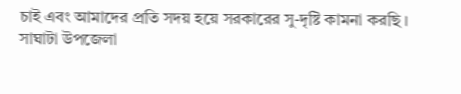চাই এবং আমাদের প্রতি সদয় হয়ে সরকারের সু-দৃষ্টি কামনা করছি ।
সাঘাটা উপজেলা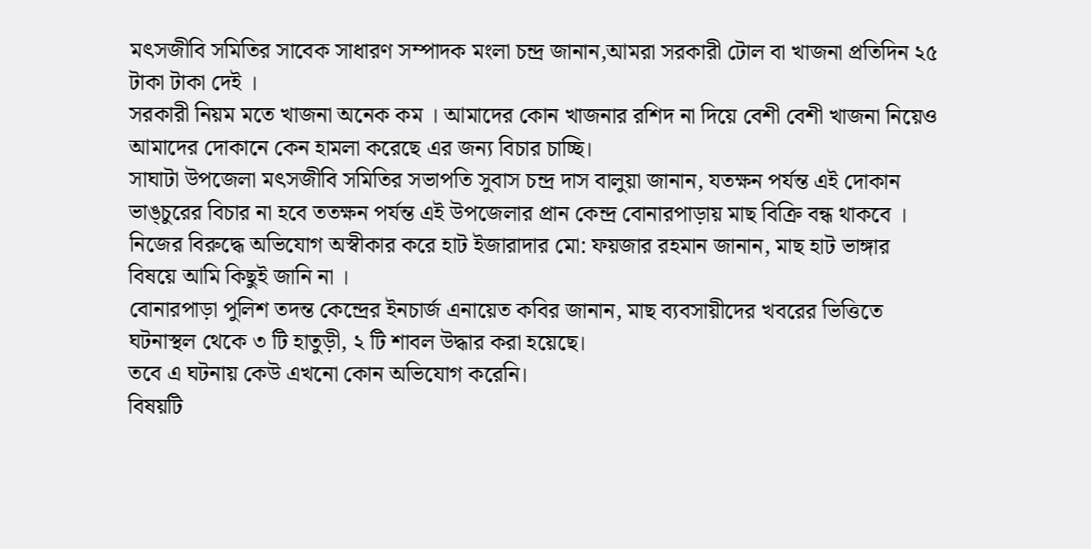মৎসজীবি সমিতির সাবেক সাধারণ সম্পাদক মংলা চন্দ্র জানান,আমরা সরকারী টোল বা খাজনা প্রতিদিন ২৫ টাকা টাকা দেই ।
সরকারী নিয়ম মতে খাজনা অনেক কম । আমাদের কোন খাজনার রশিদ না দিয়ে বেশী বেশী খাজনা নিয়েও আমাদের দোকানে কেন হামলা করেছে এর জন্য বিচার চাচ্ছি।
সাঘাটা উপজেলা মৎসজীবি সমিতির সভাপতি সুবাস চন্দ্র দাস বালুয়া জানান, যতক্ষন পর্যন্ত এই দোকান ভাঙ্চুরের বিচার না হবে ততক্ষন পর্যন্ত এই উপজেলার প্রান কেন্দ্র বোনারপাড়ায় মাছ বিক্রি বন্ধ থাকবে ।
নিজের বিরুদ্ধে অভিযোগ অস্বীকার করে হাট ইজারাদার মো: ফয়জার রহমান জানান, মাছ হাট ভাঙ্গার বিষয়ে আমি কিছুই জানি না ।
বোনারপাড়া পুলিশ তদন্ত কেন্দ্রের ইনচার্জ এনায়েত কবির জানান, মাছ ব্যবসায়ীদের খবরের ভিত্তিতে ঘটনাস্থল থেকে ৩ টি হাতুড়ী, ২ টি শাবল উদ্ধার করা হয়েছে।
তবে এ ঘটনায় কেউ এখনো কোন অভিযোগ করেনি।
বিষয়টি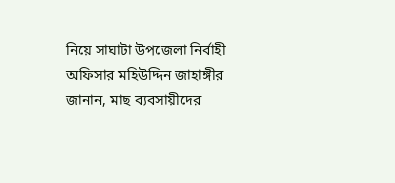নিয়ে সাঘাটা উপজেলা নির্বাহী অফিসার মহিউদ্দিন জাহাঙ্গীর জানান, মাছ ব্যবসায়ীদের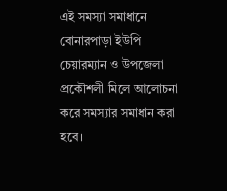এই সমস্যা সমাধানে বোনারপাড়া ইউপি চেয়ারম্যান ও উপজেলা প্রকৌশলী মিলে আলোচনা করে সমস্যার সমাধান করা হবে।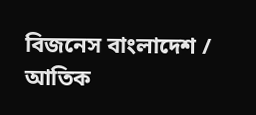বিজনেস বাংলাদেশ / আতিক